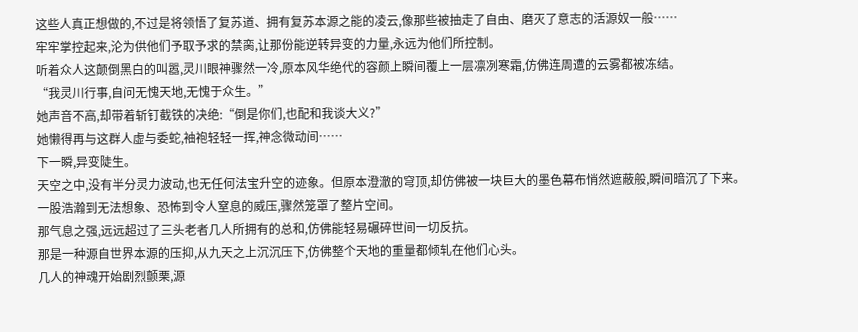这些人真正想做的,不过是将领悟了复苏道、拥有复苏本源之能的凌云,像那些被抽走了自由、磨灭了意志的活源奴一般……
牢牢掌控起来,沦为供他们予取予求的禁脔,让那份能逆转异变的力量,永远为他们所控制。
听着众人这颠倒黑白的叫嚣,灵川眼神骤然一冷,原本风华绝代的容颜上瞬间覆上一层凛冽寒霜,仿佛连周遭的云雾都被冻结。
“我灵川行事,自问无愧天地,无愧于众生。”
她声音不高,却带着斩钉截铁的决绝:“倒是你们,也配和我谈大义?”
她懒得再与这群人虚与委蛇,袖袍轻轻一挥,神念微动间……
下一瞬,异变陡生。
天空之中,没有半分灵力波动,也无任何法宝升空的迹象。但原本澄澈的穹顶,却仿佛被一块巨大的墨色幕布悄然遮蔽般,瞬间暗沉了下来。
一股浩瀚到无法想象、恐怖到令人窒息的威压,骤然笼罩了整片空间。
那气息之强,远远超过了三头老者几人所拥有的总和,仿佛能轻易碾碎世间一切反抗。
那是一种源自世界本源的压抑,从九天之上沉沉压下,仿佛整个天地的重量都倾轧在他们心头。
几人的神魂开始剧烈颤栗,源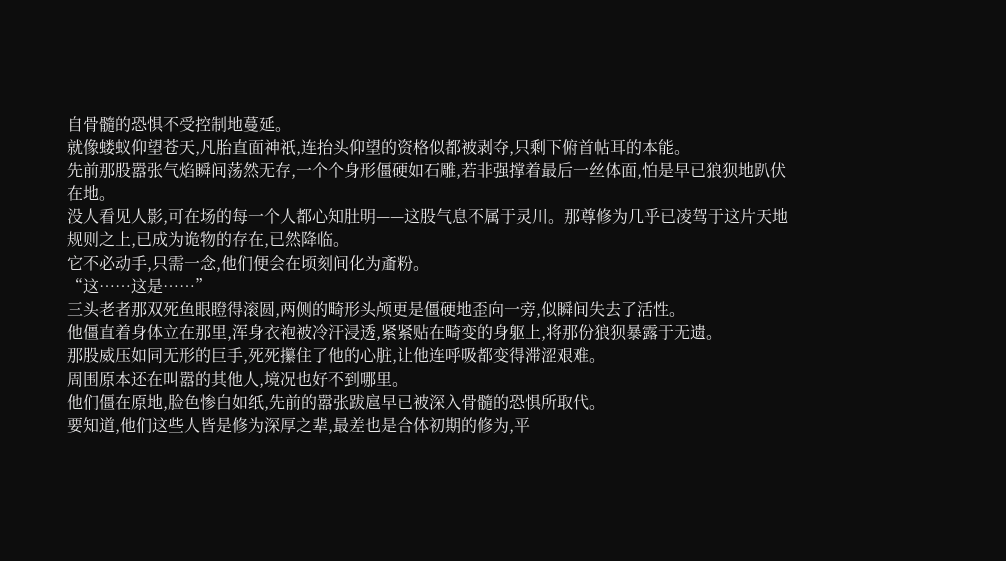自骨髓的恐惧不受控制地蔓延。
就像蝼蚁仰望苍天,凡胎直面神祇,连抬头仰望的资格似都被剥夺,只剩下俯首帖耳的本能。
先前那股嚣张气焰瞬间荡然无存,一个个身形僵硬如石雕,若非强撑着最后一丝体面,怕是早已狼狈地趴伏在地。
没人看见人影,可在场的每一个人都心知肚明——这股气息不属于灵川。那尊修为几乎已凌驾于这片天地规则之上,已成为诡物的存在,已然降临。
它不必动手,只需一念,他们便会在顷刻间化为齑粉。
“这……这是……”
三头老者那双死鱼眼瞪得滚圆,两侧的畸形头颅更是僵硬地歪向一旁,似瞬间失去了活性。
他僵直着身体立在那里,浑身衣袍被冷汗浸透,紧紧贴在畸变的身躯上,将那份狼狈暴露于无遗。
那股威压如同无形的巨手,死死攥住了他的心脏,让他连呼吸都变得滞涩艰难。
周围原本还在叫嚣的其他人,境况也好不到哪里。
他们僵在原地,脸色惨白如纸,先前的嚣张跋扈早已被深入骨髓的恐惧所取代。
要知道,他们这些人皆是修为深厚之辈,最差也是合体初期的修为,平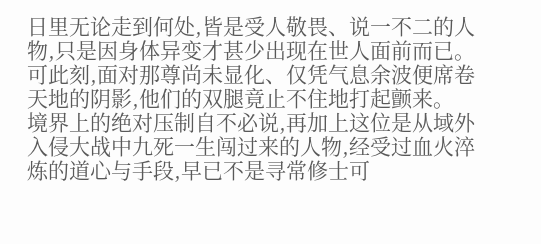日里无论走到何处,皆是受人敬畏、说一不二的人物,只是因身体异变才甚少出现在世人面前而已。
可此刻,面对那尊尚未显化、仅凭气息余波便席卷天地的阴影,他们的双腿竟止不住地打起颤来。
境界上的绝对压制自不必说,再加上这位是从域外入侵大战中九死一生闯过来的人物,经受过血火淬炼的道心与手段,早已不是寻常修士可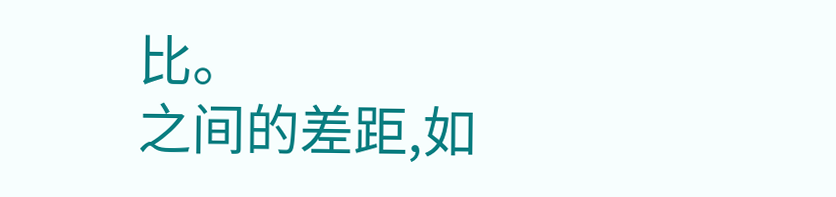比。
之间的差距,如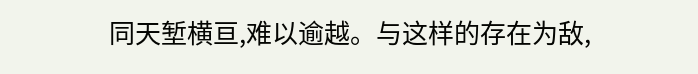同天堑横亘,难以逾越。与这样的存在为敌,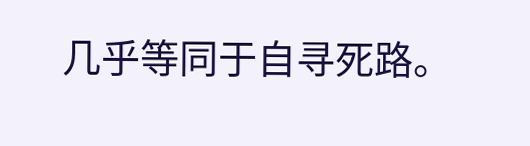几乎等同于自寻死路。